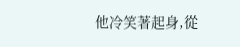他冷笑著起身,從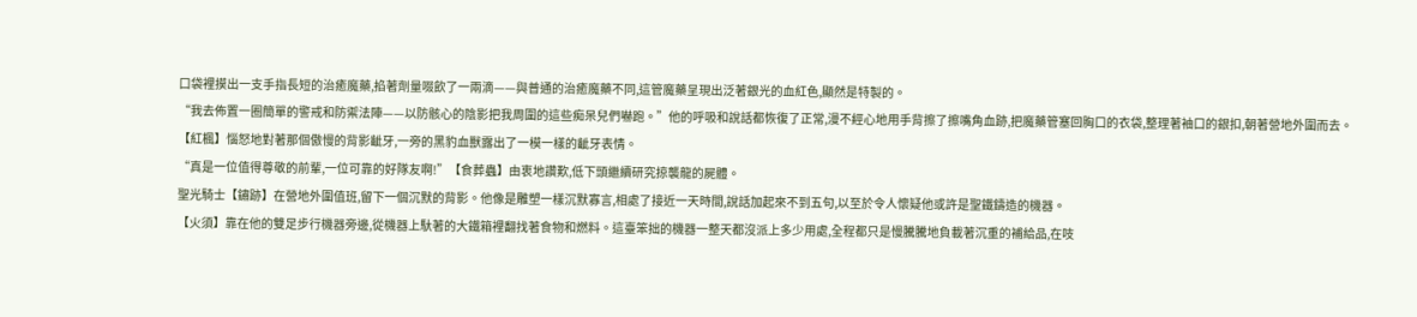口袋裡摸出一支手指長短的治癒魔藥,掐著劑量啜飲了一兩滴——與普通的治癒魔藥不同,這管魔藥呈現出泛著銀光的血紅色,顯然是特製的。
“我去佈置一圈簡單的警戒和防禦法陣——以防骸心的陰影把我周圍的這些痴呆兒們嚇跑。”他的呼吸和說話都恢復了正常,漫不經心地用手背擦了擦嘴角血跡,把魔藥管塞回胸口的衣袋,整理著袖口的銀扣,朝著營地外圍而去。
【紅楓】惱怒地對著那個傲慢的背影齜牙,一旁的黑豹血獸露出了一模一樣的齜牙表情。
“真是一位值得尊敬的前輩,一位可靠的好隊友啊!”【食葬蟲】由衷地讚歎,低下頭繼續研究掠襲龍的屍體。
聖光騎士【鏽跡】在營地外圍值班,留下一個沉默的背影。他像是雕塑一樣沉默寡言,相處了接近一天時間,說話加起來不到五句,以至於令人懷疑他或許是聖鐵鑄造的機器。
【火須】靠在他的雙足步行機器旁邊,從機器上馱著的大鐵箱裡翻找著食物和燃料。這臺笨拙的機器一整天都沒派上多少用處,全程都只是慢騰騰地負載著沉重的補給品,在吱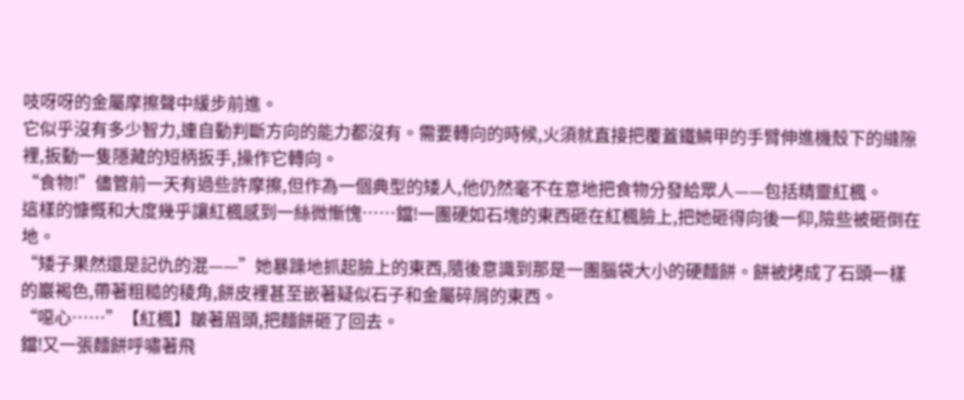吱呀呀的金屬摩擦聲中緩步前進。
它似乎沒有多少智力,連自動判斷方向的能力都沒有。需要轉向的時候,火須就直接把覆蓋鐵鱗甲的手臂伸進機殼下的縫隙裡,扳動一隻隱藏的短柄扳手,操作它轉向。
“食物!”儘管前一天有過些許摩擦,但作為一個典型的矮人,他仍然毫不在意地把食物分發給眾人——包括精靈紅楓。
這樣的慷慨和大度幾乎讓紅楓感到一絲微慚愧……鐺!一團硬如石塊的東西砸在紅楓臉上,把她砸得向後一仰,險些被砸倒在地。
“矮子果然還是記仇的混——”她暴躁地抓起臉上的東西,隨後意識到那是一團腦袋大小的硬麵餅。餅被烤成了石頭一樣的巖褐色,帶著粗糙的稜角,餅皮裡甚至嵌著疑似石子和金屬碎屑的東西。
“噁心……”【紅楓】皺著眉頭,把麵餅砸了回去。
鐺!又一張麵餅呼嘯著飛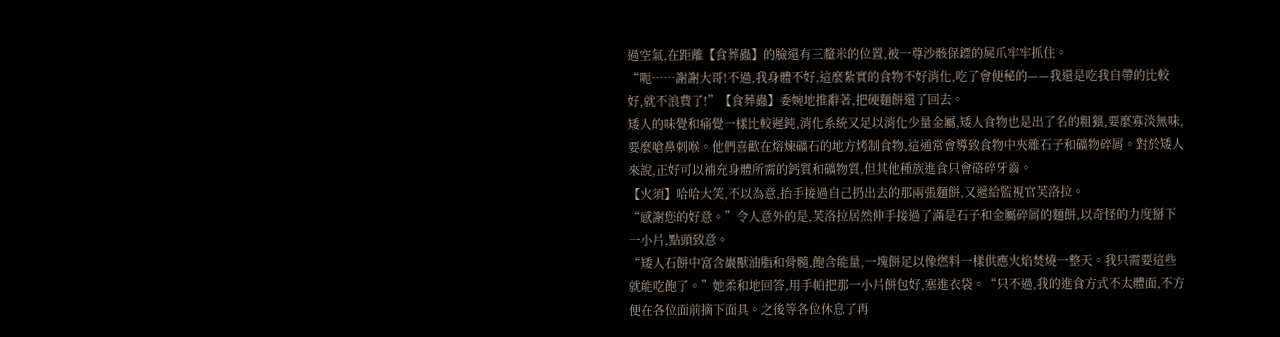過空氣,在距離【食葬蟲】的臉還有三釐米的位置,被一尊沙骸保鏢的屍爪牢牢抓住。
“呃……謝謝大哥!不過,我身體不好,這麼紮實的食物不好消化,吃了會便秘的——我還是吃我自帶的比較好,就不浪費了!”【食葬蟲】委婉地推辭著,把硬麵餅還了回去。
矮人的味覺和痛覺一樣比較遲鈍,消化系統又足以消化少量金屬,矮人食物也是出了名的粗獷,要麼寡淡無味,要麼嗆鼻刺喉。他們喜歡在熔煉礦石的地方烤制食物,這通常會導致食物中夾雜石子和礦物碎屑。對於矮人來說,正好可以補充身體所需的鈣質和礦物質,但其他種族進食只會硌碎牙齒。
【火須】哈哈大笑,不以為意,抬手接過自己扔出去的那兩張麵餅,又遞給監視官芙洛拉。
“感謝您的好意。”令人意外的是,芙洛拉居然伸手接過了滿是石子和金屬碎屑的麵餅,以奇怪的力度掰下一小片,點頭致意。
“矮人石餅中富含巖獸油脂和骨髓,飽含能量,一塊餅足以像燃料一樣供應火焰焚燒一整天。我只需要這些就能吃飽了。”她柔和地回答,用手帕把那一小片餅包好,塞進衣袋。“只不過,我的進食方式不太體面,不方便在各位面前摘下面具。之後等各位休息了再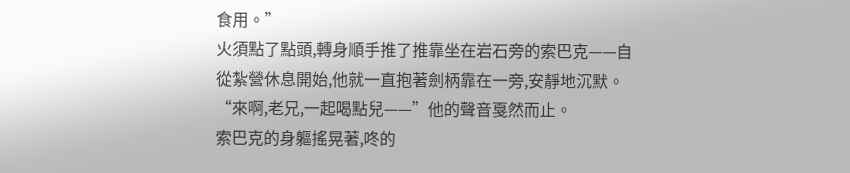食用。”
火須點了點頭,轉身順手推了推靠坐在岩石旁的索巴克——自從紮營休息開始,他就一直抱著劍柄靠在一旁,安靜地沉默。
“來啊,老兄,一起喝點兒——”他的聲音戛然而止。
索巴克的身軀搖晃著,咚的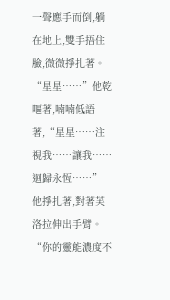一聲應手而倒,躺在地上,雙手捂住臉,微微掙扎著。
“星星……”他乾嘔著,喃喃低語著,“星星……注視我……讓我……迴歸永恆……”
他掙扎著,對著芙洛拉伸出手臂。
“你的靈能濃度不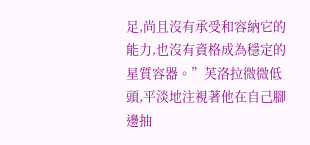足,尚且沒有承受和容納它的能力,也沒有資格成為穩定的星質容器。”芙洛拉微微低頭,平淡地注視著他在自己腳邊抽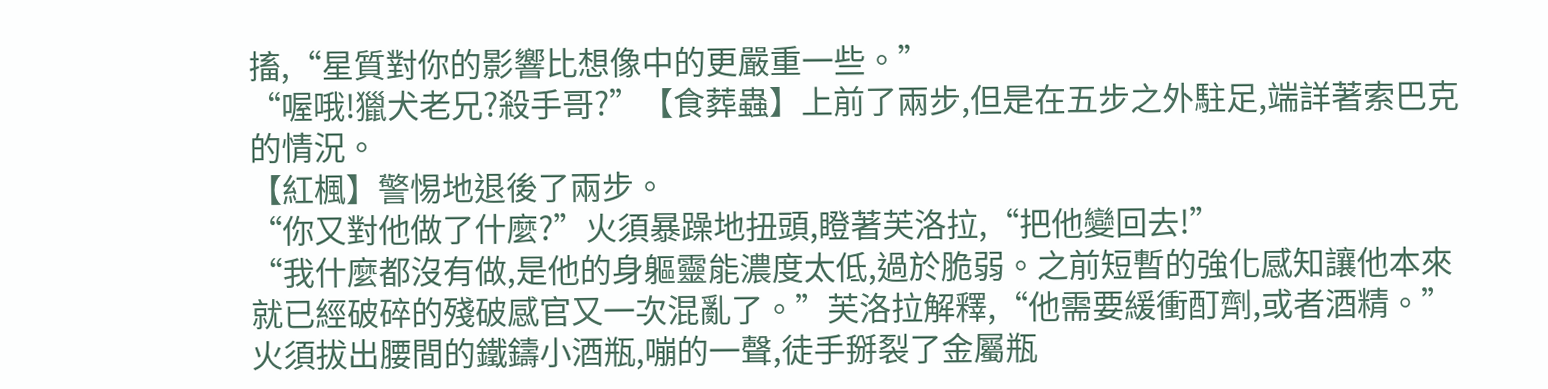搐,“星質對你的影響比想像中的更嚴重一些。”
“喔哦!獵犬老兄?殺手哥?”【食葬蟲】上前了兩步,但是在五步之外駐足,端詳著索巴克的情況。
【紅楓】警惕地退後了兩步。
“你又對他做了什麼?”火須暴躁地扭頭,瞪著芙洛拉,“把他變回去!”
“我什麼都沒有做,是他的身軀靈能濃度太低,過於脆弱。之前短暫的強化感知讓他本來就已經破碎的殘破感官又一次混亂了。”芙洛拉解釋,“他需要緩衝酊劑,或者酒精。”
火須拔出腰間的鐵鑄小酒瓶,嘣的一聲,徒手掰裂了金屬瓶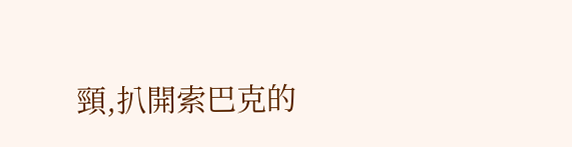頸,扒開索巴克的